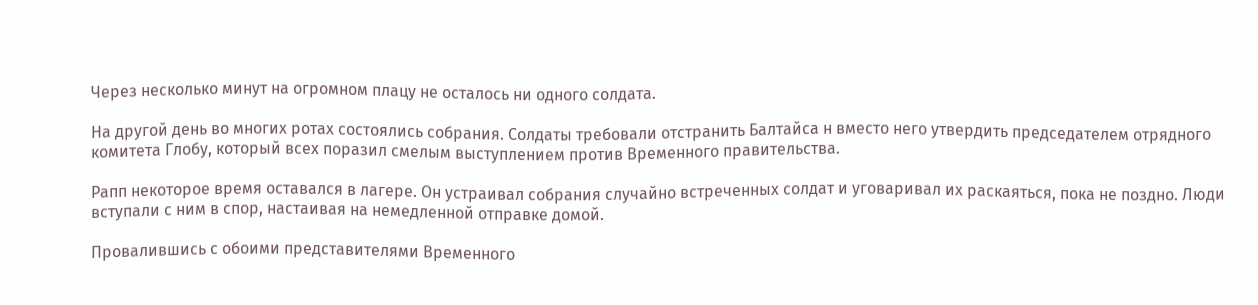Через несколько минут на огромном плацу не осталось ни одного солдата.

На другой день во многих ротах состоялись собрания. Солдаты требовали отстранить Балтайса н вместо него утвердить председателем отрядного комитета Глобу, который всех поразил смелым выступлением против Временного правительства.

Рапп некоторое время оставался в лагере. Он устраивал собрания случайно встреченных солдат и уговаривал их раскаяться, пока не поздно. Люди вступали с ним в спор, настаивая на немедленной отправке домой.

Провалившись с обоими представителями Временного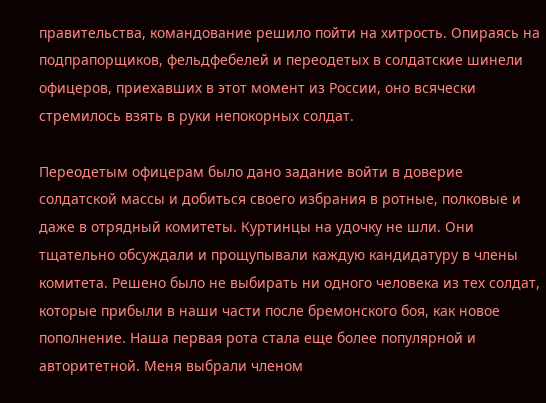правительства, командование решило пойти на хитрость. Опираясь на подпрапорщиков, фельдфебелей и переодетых в солдатские шинели офицеров, приехавших в этот момент из России, оно всячески стремилось взять в руки непокорных солдат.

Переодетым офицерам было дано задание войти в доверие солдатской массы и добиться своего избрания в ротные, полковые и даже в отрядный комитеты. Куртинцы на удочку не шли. Они тщательно обсуждали и прощупывали каждую кандидатуру в члены комитета. Решено было не выбирать ни одного человека из тех солдат, которые прибыли в наши части после бремонского боя, как новое пополнение. Наша первая рота стала еще более популярной и авторитетной. Меня выбрали членом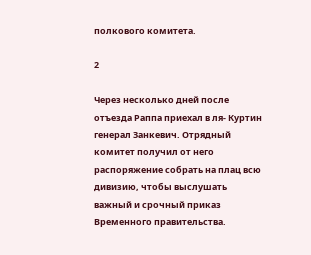полкового комитета.

2

Через несколько дней после отъезда Раппа приехал в ля- Куртин генерал Занкевич. Отрядный комитет получил от него распоряжение собрать на плац всю дивизию, чтобы выслушать важный и срочный приказ Временного правительства.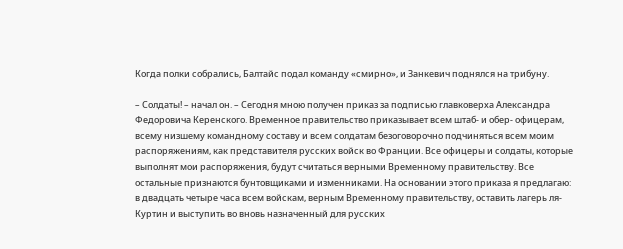Когда полки собрались, Балтайс подал команду «смирно», и Занкевич поднялся на трибуну.

– Солдаты! – начал он. – Сегодня мною получен приказ за подписью главковерха Александра Федоровича Керенского. Временное правительство приказывает всем штаб- и обер- офицерам, всему низшему командному составу и всем солдатам безоговорочно подчиняться всем моим распоряжениям, как представителя русских войск во Франции. Все офицеры и солдаты, которые выполнят мои распоряжения, будут считаться верными Временному правительству. Все остальные признаются бунтовщиками и изменниками. На основании этого приказа я предлагаю: в двадцать четыре часа всем войскам, верным Временному правительству, оставить лагерь ля-Куртин и выступить во вновь назначенный для русских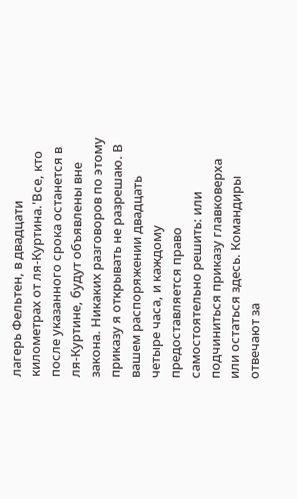лагерь Фельтен, в двадцати километрах от ля-Куртина.'Все, кто после указанного срока останется в ля-Куртине, будут объявлены вне закона. Никаких разговоров по этому приказу я открывать не разрешаю. В вашем распоряжении двадцать четыре часа, и каждому предоставляется право самостоятельно решить: или подчиниться приказу главковерха или остаться здесь. Командиры отвечают за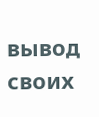вывод своих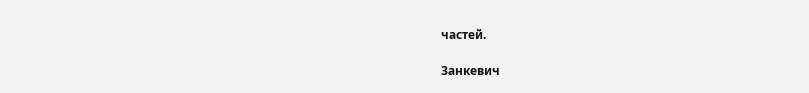частей.

Занкевич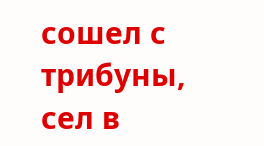сошел с трибуны, сел в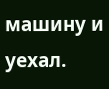машину и уехал.